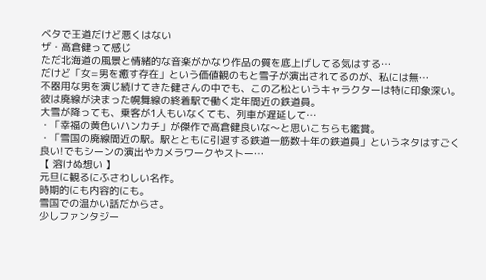ベタで王道だけど悪くはない
ザ・高倉健って感じ
ただ北海道の風景と情緒的な音楽がかなり作品の質を底上げしてる気はする…
だけど「女=男を癒す存在」という価値観のもと雪子が演出されてるのが、私には無…
不器用な男を演じ続けてきた健さんの中でも、この乙松というキャラクターは特に印象深い。
彼は廃線が決まった幌舞線の終着駅で働く定年間近の鉄道員。
大雪が降っても、乗客が1人もいなくても、列車が遅延して…
・「幸福の黄色いハンカチ」が傑作で高倉健良いな〜と思いこちらも鑑賞。
・「雪国の廃線間近の駅。駅とともに引退する鉄道一筋数十年の鉄道員」というネタはすごく良い!でもシーンの演出やカメラワークやストー…
【 溶けぬ想い 】
元旦に観るにふさわしい名作。
時期的にも内容的にも。
雪国での温かい話だからさ。
少しファンタジー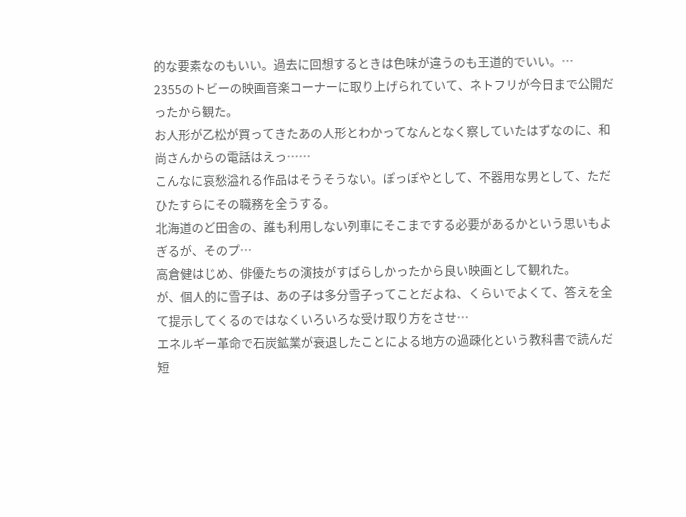的な要素なのもいい。過去に回想するときは色味が違うのも王道的でいい。…
2355のトビーの映画音楽コーナーに取り上げられていて、ネトフリが今日まで公開だったから観た。
お人形が乙松が買ってきたあの人形とわかってなんとなく察していたはずなのに、和尚さんからの電話はえっ……
こんなに哀愁溢れる作品はそうそうない。ぽっぽやとして、不器用な男として、ただひたすらにその職務を全うする。
北海道のど田舎の、誰も利用しない列車にそこまでする必要があるかという思いもよぎるが、そのプ…
高倉健はじめ、俳優たちの演技がすばらしかったから良い映画として観れた。
が、個人的に雪子は、あの子は多分雪子ってことだよね、くらいでよくて、答えを全て提示してくるのではなくいろいろな受け取り方をさせ…
エネルギー革命で石炭鉱業が衰退したことによる地方の過疎化という教科書で読んだ短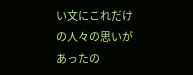い文にこれだけの人々の思いがあったの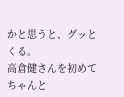かと思うと、グッとくる。
高倉健さんを初めてちゃんと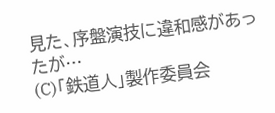見た、序盤演技に違和感があったが…
(C)「鉄道人」製作委員会